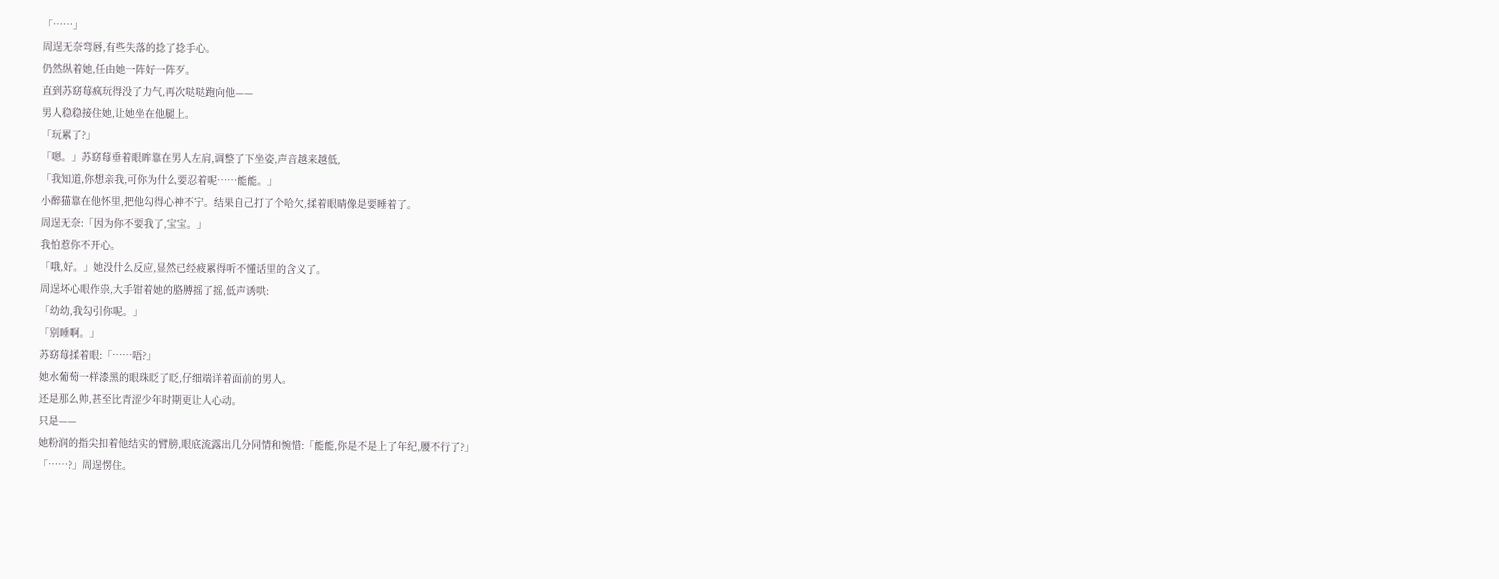「……」
周逞无奈弯唇,有些失落的捻了捻手心。
仍然纵着她,任由她一阵好一阵歹。
直到苏窈莓疯玩得没了力气,再次哒哒跑向他——
男人稳稳接住她,让她坐在他腿上。
「玩累了?」
「嗯。」苏窈莓垂着眼眸靠在男人左肩,调整了下坐姿,声音越来越低,
「我知道,你想亲我,可你为什么要忍着呢……能能。」
小醉猫靠在他怀里,把他勾得心神不宁。结果自己打了个哈欠,揉着眼睛像是要睡着了。
周逞无奈:「因为你不要我了,宝宝。」
我怕惹你不开心。
「哦,好。」她没什么反应,显然已经疲累得听不懂话里的含义了。
周逞坏心眼作祟,大手钳着她的胳膊摇了摇,低声诱哄:
「幼幼,我勾引你呢。」
「别睡啊。」
苏窈莓揉着眼:「……唔?」
她水葡萄一样漆黑的眼珠眨了眨,仔细端详着面前的男人。
还是那么帅,甚至比青涩少年时期更让人心动。
只是——
她粉润的指尖扣着他结实的臂膀,眼底流露出几分同情和惋惜:「能能,你是不是上了年纪,腰不行了?」
「……?」周逞愣住。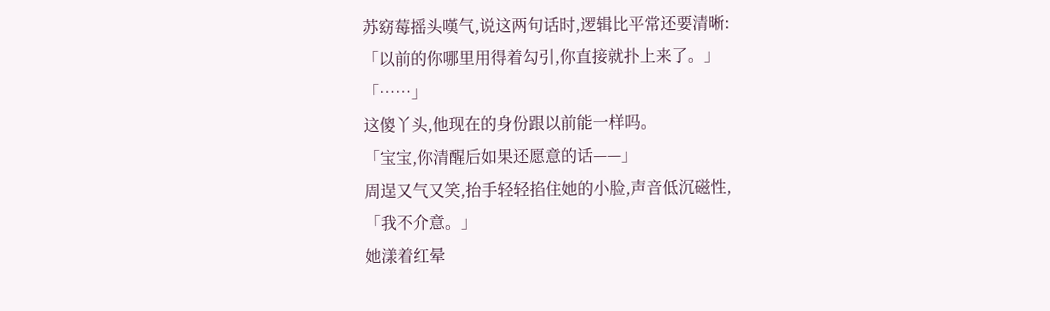苏窈莓摇头嘆气,说这两句话时,逻辑比平常还要清晰:
「以前的你哪里用得着勾引,你直接就扑上来了。」
「……」
这傻丫头,他现在的身份跟以前能一样吗。
「宝宝,你清醒后如果还愿意的话——」
周逞又气又笑,抬手轻轻掐住她的小脸,声音低沉磁性,
「我不介意。」
她漾着红晕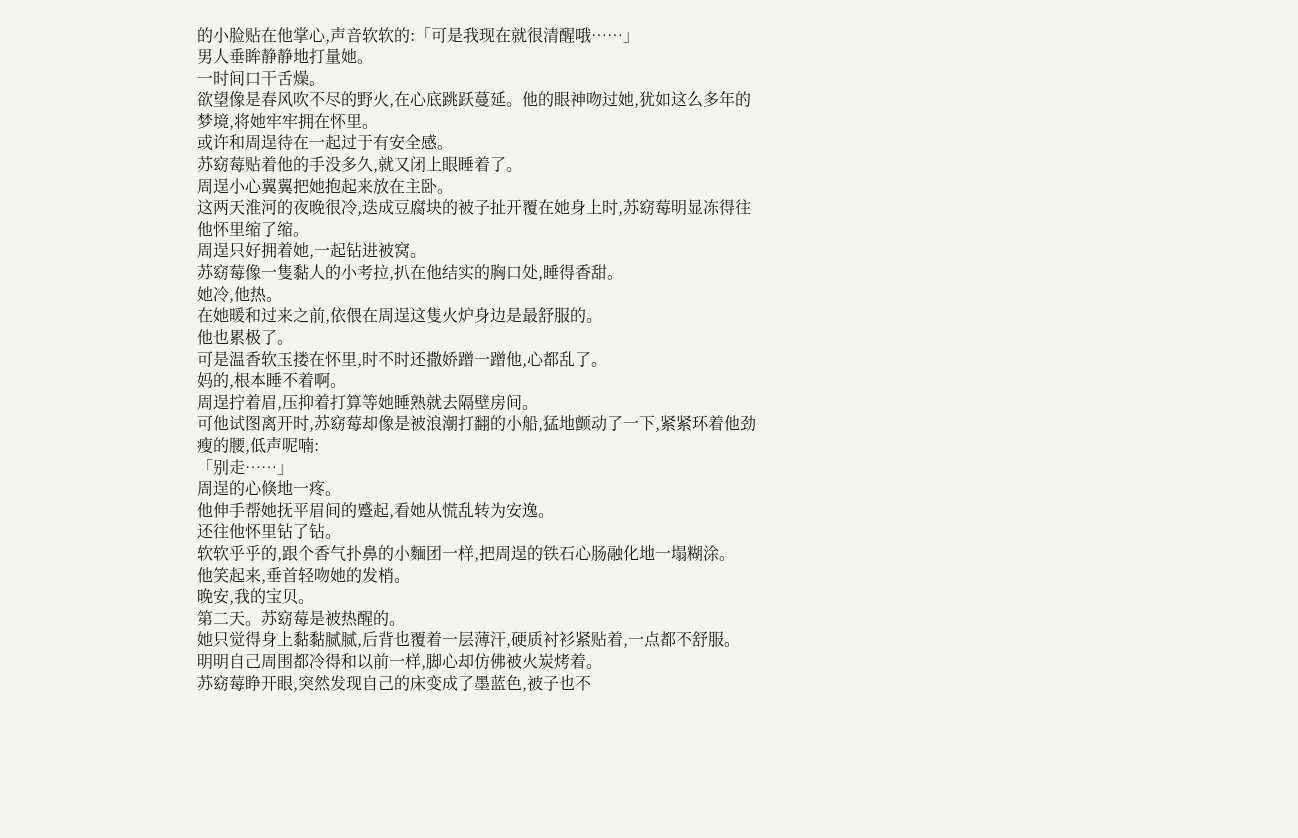的小脸贴在他掌心,声音软软的:「可是我现在就很清醒哦……」
男人垂眸静静地打量她。
一时间口干舌燥。
欲望像是春风吹不尽的野火,在心底跳跃蔓延。他的眼神吻过她,犹如这么多年的梦境,将她牢牢拥在怀里。
或许和周逞待在一起过于有安全感。
苏窈莓贴着他的手没多久,就又闭上眼睡着了。
周逞小心翼翼把她抱起来放在主卧。
这两天淮河的夜晚很冷,迭成豆腐块的被子扯开覆在她身上时,苏窈莓明显冻得往他怀里缩了缩。
周逞只好拥着她,一起钻进被窝。
苏窈莓像一隻黏人的小考拉,扒在他结实的胸口处,睡得香甜。
她冷,他热。
在她暖和过来之前,依偎在周逞这隻火炉身边是最舒服的。
他也累极了。
可是温香软玉搂在怀里,时不时还撒娇蹭一蹭他,心都乱了。
妈的,根本睡不着啊。
周逞拧着眉,压抑着打算等她睡熟就去隔壁房间。
可他试图离开时,苏窈莓却像是被浪潮打翻的小船,猛地颤动了一下,紧紧环着他劲瘦的腰,低声呢喃:
「别走……」
周逞的心倏地一疼。
他伸手帮她抚平眉间的蹙起,看她从慌乱转为安逸。
还往他怀里钻了钻。
软软乎乎的,跟个香气扑鼻的小麵团一样,把周逞的铁石心肠融化地一塌糊涂。
他笑起来,垂首轻吻她的发梢。
晚安,我的宝贝。
第二天。苏窈莓是被热醒的。
她只觉得身上黏黏腻腻,后背也覆着一层薄汗,硬质衬衫紧贴着,一点都不舒服。
明明自己周围都冷得和以前一样,脚心却仿佛被火炭烤着。
苏窈莓睁开眼,突然发现自己的床变成了墨蓝色,被子也不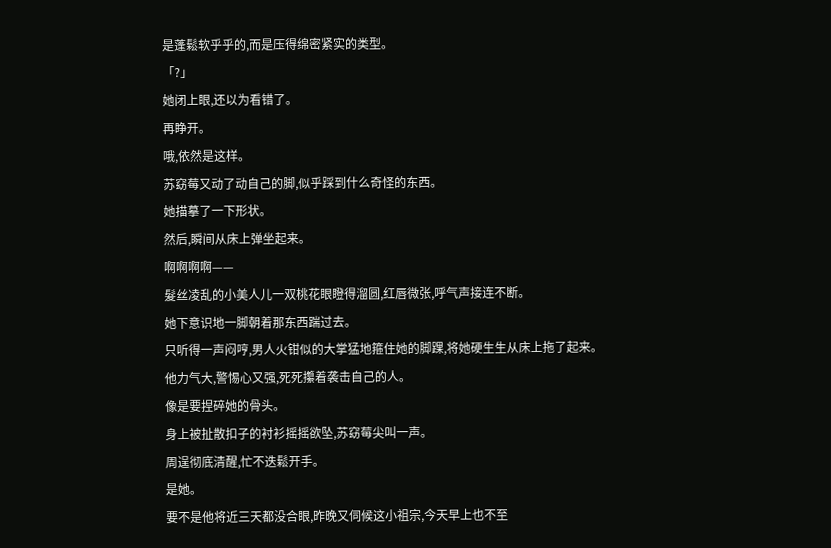是蓬鬆软乎乎的,而是压得绵密紧实的类型。
「?」
她闭上眼,还以为看错了。
再睁开。
哦,依然是这样。
苏窈莓又动了动自己的脚,似乎踩到什么奇怪的东西。
她描摹了一下形状。
然后,瞬间从床上弹坐起来。
啊啊啊啊——
髮丝凌乱的小美人儿一双桃花眼瞪得溜圆,红唇微张,呼气声接连不断。
她下意识地一脚朝着那东西踹过去。
只听得一声闷哼,男人火钳似的大掌猛地箍住她的脚踝,将她硬生生从床上拖了起来。
他力气大,警惕心又强,死死攥着袭击自己的人。
像是要捏碎她的骨头。
身上被扯散扣子的衬衫摇摇欲坠,苏窈莓尖叫一声。
周逞彻底清醒,忙不迭鬆开手。
是她。
要不是他将近三天都没合眼,昨晚又伺候这小祖宗,今天早上也不至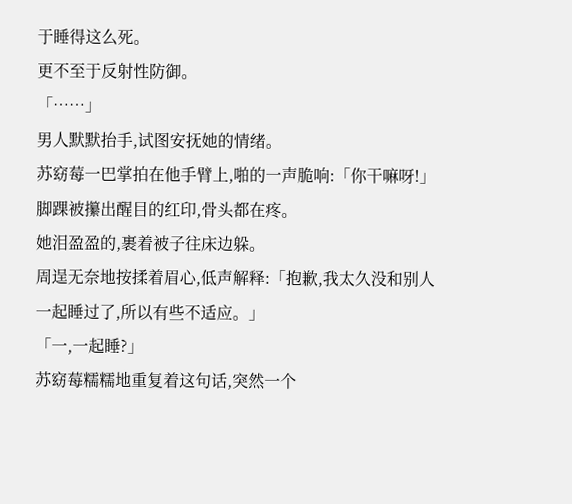于睡得这么死。
更不至于反射性防御。
「……」
男人默默抬手,试图安抚她的情绪。
苏窈莓一巴掌拍在他手臂上,啪的一声脆响:「你干嘛呀!」
脚踝被攥出醒目的红印,骨头都在疼。
她泪盈盈的,裹着被子往床边躲。
周逞无奈地按揉着眉心,低声解释:「抱歉,我太久没和别人一起睡过了,所以有些不适应。」
「一,一起睡?」
苏窈莓糯糯地重复着这句话,突然一个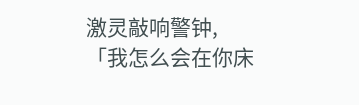激灵敲响警钟,
「我怎么会在你床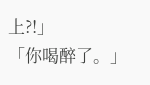上?!」
「你喝醉了。」